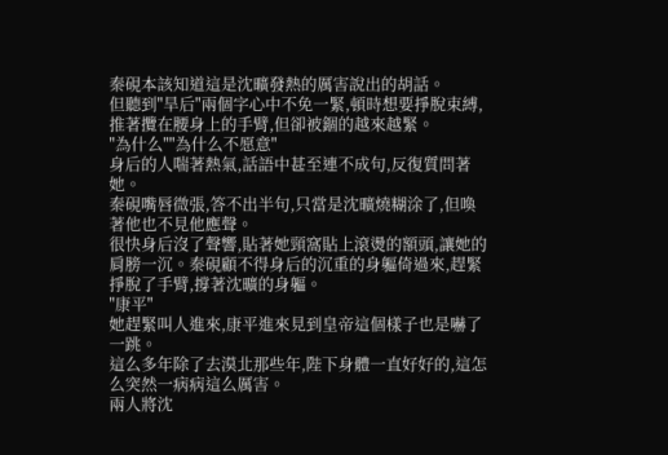秦硯本該知道這是沈曠發熱的厲害說出的胡話。
但聽到"旱后"兩個字心中不免一緊,頓時想要掙脫束縛,推著攬在腰身上的手臂,但卻被錮的越來越緊。
"為什么""為什么不愿意"
身后的人喘著熱氣,話語中甚至連不成句,反復質問著她。
秦硯嘴唇微張,答不出半句,只當是沈曠燒糊涂了,但喚著他也不見他應聲。
很快身后沒了聲響,貼著她頸窩貼上滾燙的額頭,讓她的肩膀一沉。秦硯顧不得身后的沉重的身軀倚過來,趕緊掙脫了手臂,撐著沈曠的身軀。
"康平"
她趕緊叫人進來,康平進來見到皇帝這個樣子也是嚇了一跳。
這么多年除了去漠北那些年,陛下身體一直好好的,這怎么突然一病病這么厲害。
兩人將沈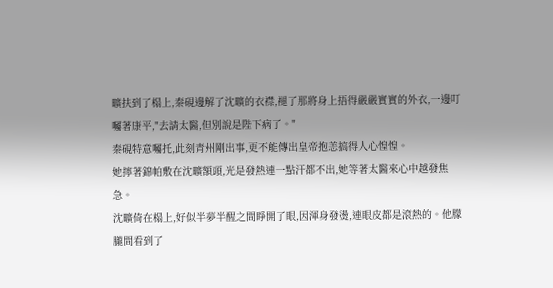曠扶到了榻上,秦硯邊解了沈曠的衣襟,褪了那將身上捂得嚴嚴實實的外衣,一邊叮囑著康平,"去請太醫,但別說是陛下病了。"
秦硯特意囑托,此刻青州剛出事,更不能傳出皇帝抱恙搞得人心惶惶。
她擰著錦帕敷在沈曠額頭,光是發熱連一點汗都不出,她等著太醫來心中越發焦急。
沈曠倚在榻上,好似半夢半醒之間睜開了眼,因渾身發燙,連眼皮都是滾熱的。他朦朧間看到了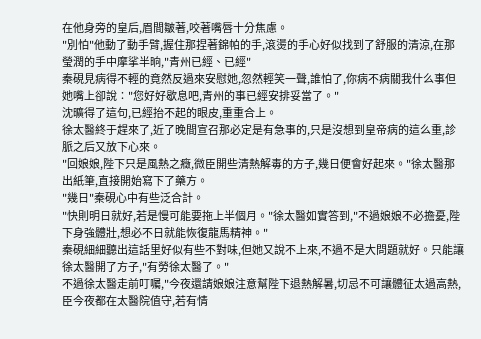在他身旁的皇后,眉間皺著,咬著嘴唇十分焦慮。
"別怕"他動了動手臂,握住那捏著錦帕的手,滾燙的手心好似找到了舒服的清涼,在那瑩潤的手中摩挲半晌,"青州已經、已經"
秦硯見病得不輕的竟然反過來安慰她,忽然輕笑一聲,誰怕了,你病不病關我什么事但她嘴上卻說∶"您好好歇息吧,青州的事已經安排妥當了。"
沈曠得了這句,已經抬不起的眼皮,重重合上。
徐太醫終于趕來了,近了晚間宣召那必定是有急事的,只是沒想到皇帝病的這么重,診脈之后又放下心來。
"回娘娘,陛下只是風熱之癥,微臣開些清熱解毒的方子,幾日便會好起來。"徐太醫那出紙筆,直接開始寫下了藥方。
"幾日"秦硯心中有些泛合計。
"快則明日就好,若是慢可能要拖上半個月。"徐太醫如實答到,"不過娘娘不必擔憂,陛下身強體壯,想必不日就能恢復龍馬精神。"
秦硯細細聽出這話里好似有些不對味,但她又說不上來,不過不是大問題就好。只能讓徐太醫開了方子,"有勞徐太醫了。"
不過徐太醫走前叮囑,"今夜還請娘娘注意幫陛下退熱解暑,切忌不可讓體征太過高熱,臣今夜都在太醫院值守,若有情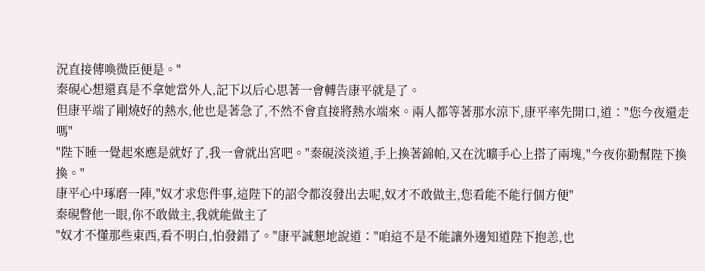況直接傳喚微臣便是。"
秦硯心想還真是不拿她當外人,記下以后心思著一會轉告康平就是了。
但康平端了剛燒好的熱水,他也是著急了,不然不會直接將熱水端來。兩人都等著那水涼下,康平率先開口,道∶"您今夜還走嗎"
"陛下睡一覺起來應是就好了,我一會就出宮吧。"秦硯淡淡道,手上換著錦帕,又在沈曠手心上搭了兩塊,"今夜你勤幫陛下換換。"
康平心中琢磨一陣,"奴才求您件事,這陛下的詔令都沒發出去呢,奴才不敢做主,您看能不能行個方便"
秦硯瞥他一眼,你不敢做主,我就能做主了
"奴才不懂那些東西,看不明白,怕發錯了。"康平誠懇地說道∶"咱這不是不能讓外邊知道陛下抱恙,也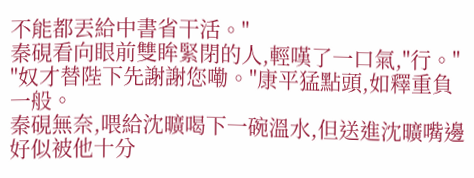不能都丟給中書省干活。"
秦硯看向眼前雙眸緊閉的人,輕嘆了一口氣,"行。"
"奴才替陛下先謝謝您嘞。"康平猛點頭,如釋重負一般。
秦硯無奈,喂給沈曠喝下一碗溫水,但送進沈曠嘴邊好似被他十分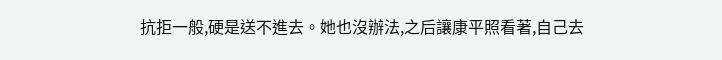抗拒一般,硬是送不進去。她也沒辦法,之后讓康平照看著,自己去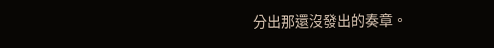分出那還沒發出的奏章。